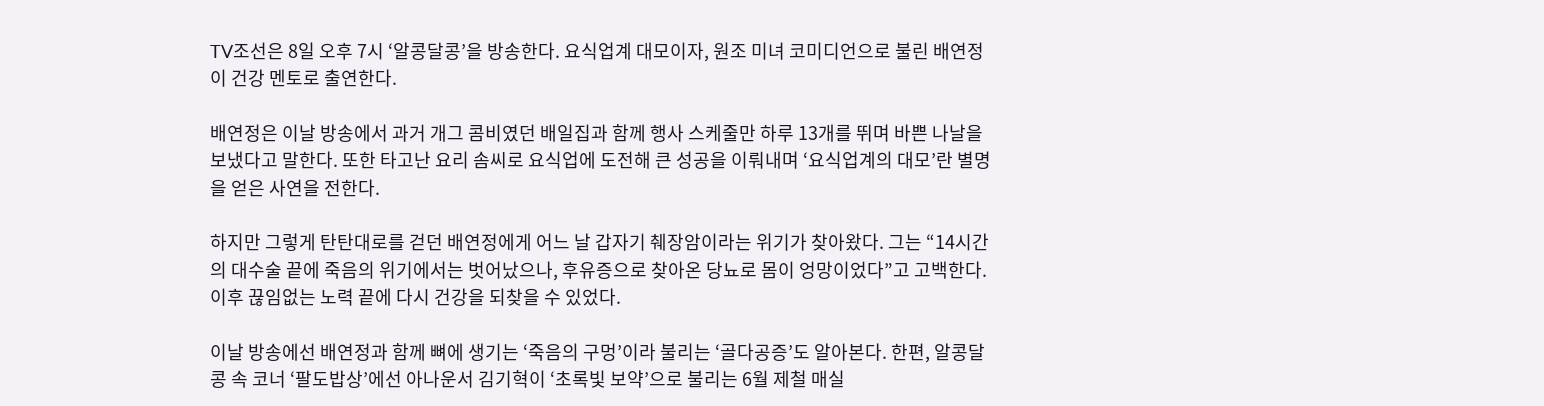TV조선은 8일 오후 7시 ‘알콩달콩’을 방송한다. 요식업계 대모이자, 원조 미녀 코미디언으로 불린 배연정이 건강 멘토로 출연한다.

배연정은 이날 방송에서 과거 개그 콤비였던 배일집과 함께 행사 스케줄만 하루 13개를 뛰며 바쁜 나날을 보냈다고 말한다. 또한 타고난 요리 솜씨로 요식업에 도전해 큰 성공을 이뤄내며 ‘요식업계의 대모’란 별명을 얻은 사연을 전한다.

하지만 그렇게 탄탄대로를 걷던 배연정에게 어느 날 갑자기 췌장암이라는 위기가 찾아왔다. 그는 “14시간의 대수술 끝에 죽음의 위기에서는 벗어났으나, 후유증으로 찾아온 당뇨로 몸이 엉망이었다”고 고백한다. 이후 끊임없는 노력 끝에 다시 건강을 되찾을 수 있었다.

이날 방송에선 배연정과 함께 뼈에 생기는 ‘죽음의 구멍’이라 불리는 ‘골다공증’도 알아본다. 한편, 알콩달콩 속 코너 ‘팔도밥상’에선 아나운서 김기혁이 ‘초록빛 보약’으로 불리는 6월 제철 매실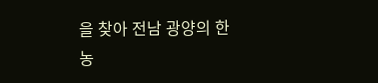을 찾아 전남 광양의 한 농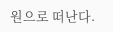원으로 떠난다.